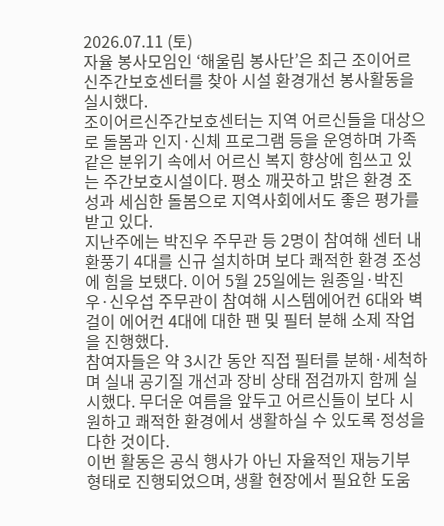2026.07.11 (토)
자율 봉사모임인 ‘해울림 봉사단’은 최근 조이어르신주간보호센터를 찾아 시설 환경개선 봉사활동을 실시했다.
조이어르신주간보호센터는 지역 어르신들을 대상으로 돌봄과 인지·신체 프로그램 등을 운영하며 가족 같은 분위기 속에서 어르신 복지 향상에 힘쓰고 있는 주간보호시설이다. 평소 깨끗하고 밝은 환경 조성과 세심한 돌봄으로 지역사회에서도 좋은 평가를 받고 있다.
지난주에는 박진우 주무관 등 2명이 참여해 센터 내 환풍기 4대를 신규 설치하며 보다 쾌적한 환경 조성에 힘을 보탰다. 이어 5월 25일에는 원종일·박진우·신우섭 주무관이 참여해 시스템에어컨 6대와 벽걸이 에어컨 4대에 대한 팬 및 필터 분해 소제 작업을 진행했다.
참여자들은 약 3시간 동안 직접 필터를 분해·세척하며 실내 공기질 개선과 장비 상태 점검까지 함께 실시했다. 무더운 여름을 앞두고 어르신들이 보다 시원하고 쾌적한 환경에서 생활하실 수 있도록 정성을 다한 것이다.
이번 활동은 공식 행사가 아닌 자율적인 재능기부 형태로 진행되었으며, 생활 현장에서 필요한 도움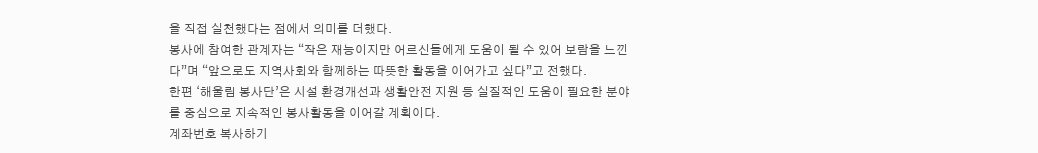을 직접 실천했다는 점에서 의미를 더했다.
봉사에 참여한 관계자는 “작은 재능이지만 어르신들에게 도움이 될 수 있어 보람을 느낀다”며 “앞으로도 지역사회와 함께하는 따뜻한 활동을 이어가고 싶다”고 전했다.
한편 ‘해울림 봉사단’은 시설 환경개선과 생활안전 지원 등 실질적인 도움이 필요한 분야를 중심으로 지속적인 봉사활동을 이어갈 계획이다.
계좌번호 복사하기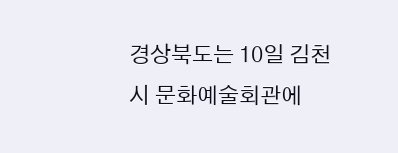경상북도는 10일 김천시 문화예술회관에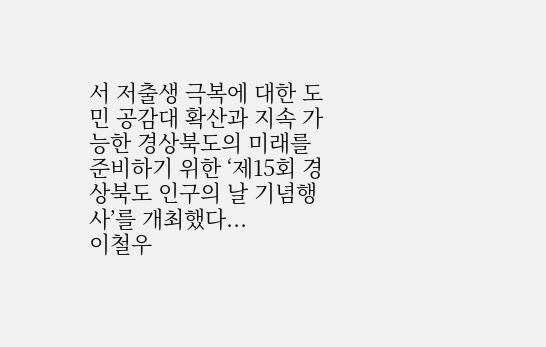서 저출생 극복에 대한 도민 공감대 확산과 지속 가능한 경상북도의 미래를 준비하기 위한 ‘제15회 경상북도 인구의 날 기념행사’를 개최했다...
이철우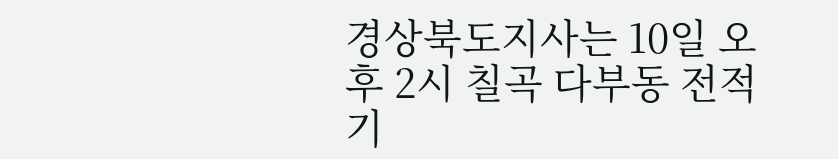경상북도지사는 10일 오후 2시 칠곡 다부동 전적기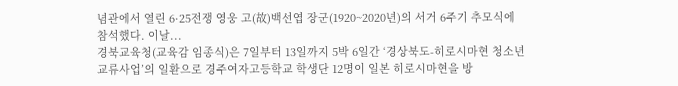념관에서 열린 6·25전쟁 영웅 고(故)백선엽 장군(1920~2020년)의 서거 6주기 추모식에 참석했다. 이날...
경북교육청(교육감 임종식)은 7일부터 13일까지 5박 6일간 ‘경상북도-히로시마현 청소년 교류사업’의 일환으로 경주여자고등학교 학생단 12명이 일본 히로시마현을 방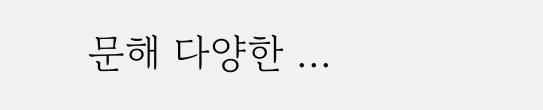문해 다양한 ...